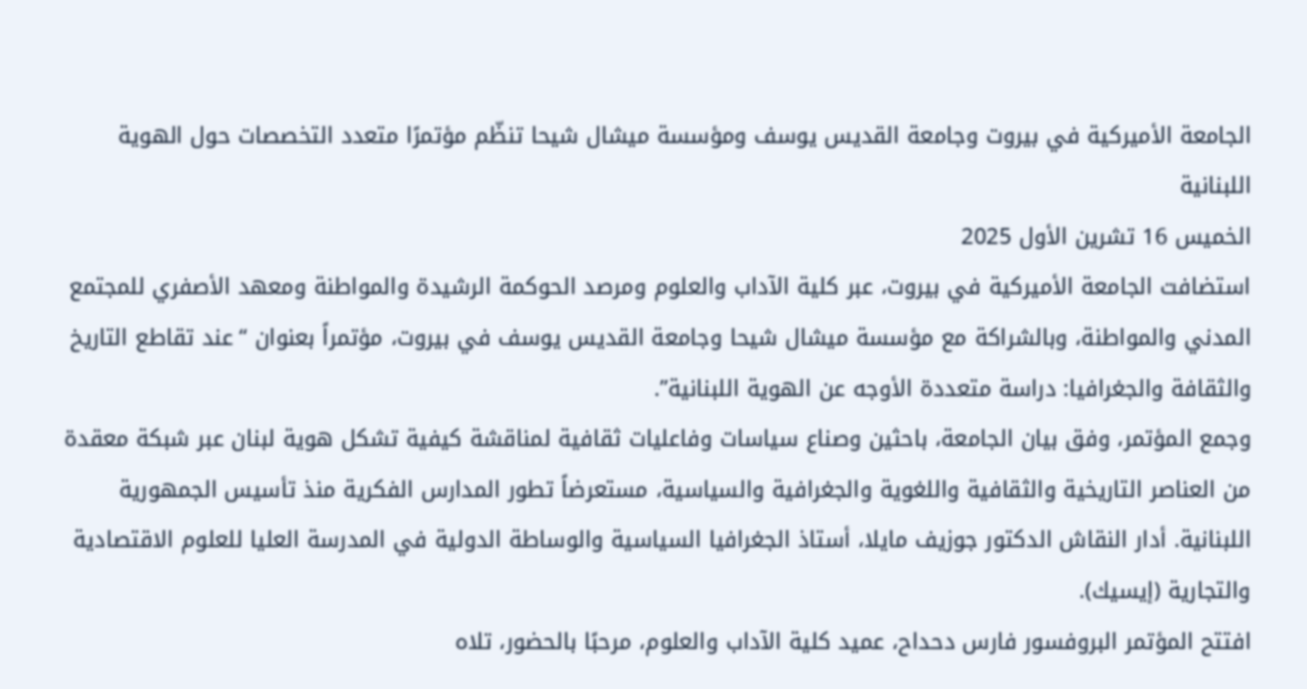الجامعة الأميركية في بيروت وجامعة القديس يوسف ومؤسسة ميشال شيحا تنظّم مؤتمرًا متعدد التخصصات حول الهوية اللبنانية
الخميس 16 تشرين الأول 2025
استضافت الجامعة الأميركية في بيروت، عبر كلية الآداب والعلوم ومرصد الحوكمة الرشيدة والمواطنة ومعهد الأصفري للمجتمع المدني والمواطنة، وبالشراكة مع مؤسسة ميشال شيحا وجامعة القديس يوسف في بيروت، مؤتمراً بعنوان “عند تقاطع التاريخ والثقافة والجغرافيا: دراسة متعددة الأوجه عن الهوية اللبنانية”.
وجمع المؤتمر، وفق بيان الجامعة، باحثين وصناع سياسات وفاعليات ثقافية لمناقشة كيفية تشكل هوية لبنان عبر شبكة معقدة من العناصر التاريخية والثقافية واللغوية والجغرافية والسياسية، مستعرضاً تطور المدارس الفكرية منذ تأسيس الجمهورية اللبنانية. أدار النقاش الدكتور جوزيف مايلا، أستاذ الجغرافيا السياسية والوساطة الدولية في المدرسة العليا للعلوم الاقتصادية والتجارية (إيسيك).
افتتح المؤتمر البروفسور فارس دحداح، عميد كلية الآداب والعلوم، مرحبًا بالحضور، تلاه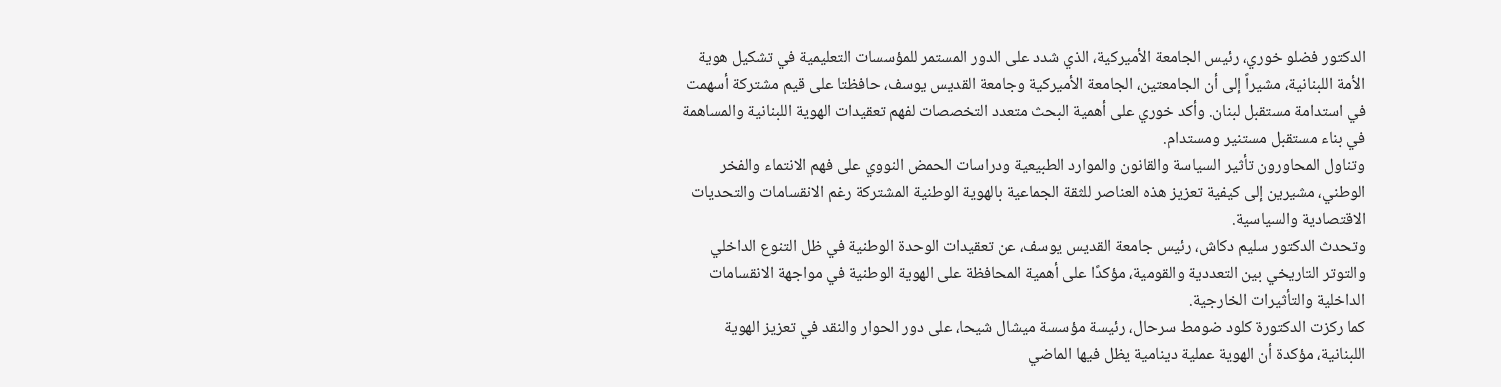الدكتور فضلو خوري، رئيس الجامعة الأميركية، الذي شدد على الدور المستمر للمؤسسات التعليمية في تشكيل هوية الأمة اللبنانية، مشيراً إلى أن الجامعتين، الجامعة الأميركية وجامعة القديس يوسف، حافظتا على قيم مشتركة أسهمت في استدامة مستقبل لبنان. وأكد خوري على أهمية البحث متعدد التخصصات لفهم تعقيدات الهوية اللبنانية والمساهمة في بناء مستقبل مستنير ومستدام.
وتناول المحاورون تأثير السياسة والقانون والموارد الطبيعية ودراسات الحمض النووي على فهم الانتماء والفخر الوطني، مشيرين إلى كيفية تعزيز هذه العناصر للثقة الجماعية بالهوية الوطنية المشتركة رغم الانقسامات والتحديات الاقتصادية والسياسية.
وتحدث الدكتور سليم دكاش، رئيس جامعة القديس يوسف، عن تعقيدات الوحدة الوطنية في ظل التنوع الداخلي والتوتر التاريخي بين التعددية والقومية، مؤكدًا على أهمية المحافظة على الهوية الوطنية في مواجهة الانقسامات الداخلية والتأثيرات الخارجية.
كما ركزت الدكتورة كلود ضومط سرحال، رئيسة مؤسسة ميشال شيحا، على دور الحوار والنقد في تعزيز الهوية اللبنانية، مؤكدة أن الهوية عملية دينامية يظل فيها الماضي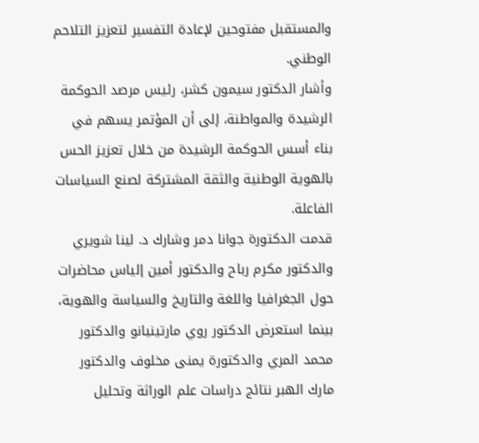والمستقبل مفتوحين لإعادة التفسير لتعزيز التلاحم الوطني.
وأشار الدكتور سيمون كشر، رئيس مرصد الحوكمة الرشيدة والمواطنة، إلى أن المؤتمر يسهم في بناء أسس الحوكمة الرشيدة من خلال تعزيز الحس بالهوية الوطنية والثقة المشتركة لصنع السياسات الفاعلة.
قدمت الدكتورة جوانا دمر وشارك د. لينا شويري والدكتور مكرم رباح والدكتور أمين إلياس محاضرات حول الجغرافيا واللغة والتاريخ والسياسة والهوية، بينما استعرض الدكتور روي مارتينيانو والدكتور محمد المري والدكتورة يمنى مخلوف والدكتور مارك الهبر نتائج دراسات علم الوراثة وتحليل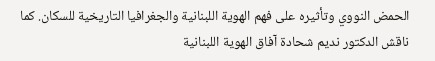الحمض النووي وتأثيره على فهم الهوية اللبنانية والجغرافيا التاريخية للسكان. كما ناقش الدكتور نديم شحادة آفاق الهوية اللبنانية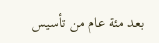بعد مئة عام من تأسيس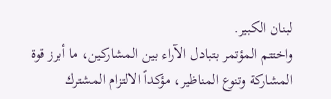لبنان الكبير.
واختتم المؤتمر بتبادل الآراء بين المشاركين، ما أبرز قوة المشاركة وتنوع المناظير، مؤكداً الالتزام المشترك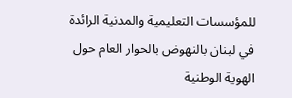للمؤسسات التعليمية والمدنية الرائدة في لبنان بالنهوض بالحوار العام حول الهوية الوطنية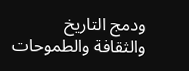ودمج التاريخ والثقافة والطموحات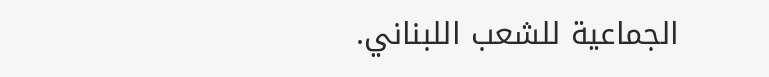الجماعية للشعب اللبناني.